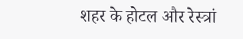शहर के होटल और रेस्त्रां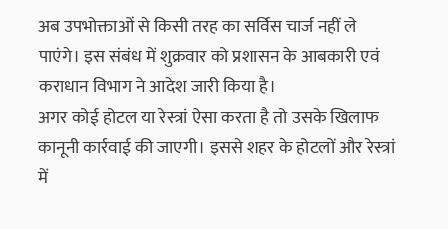अब उपभोक्ताओं से किसी तरह का सर्विस चार्ज नहीं ले पाएंगे। इस संबंध में शुक्रवार को प्रशासन के आबकारी एवं कराधान विभाग ने आदेश जारी किया है।
अगर कोई होटल या रेस्त्रां ऐसा करता है तो उसके खिलाफ कानूनी कार्रवाई की जाएगी। इससे शहर के होटलों और रेस्त्रां में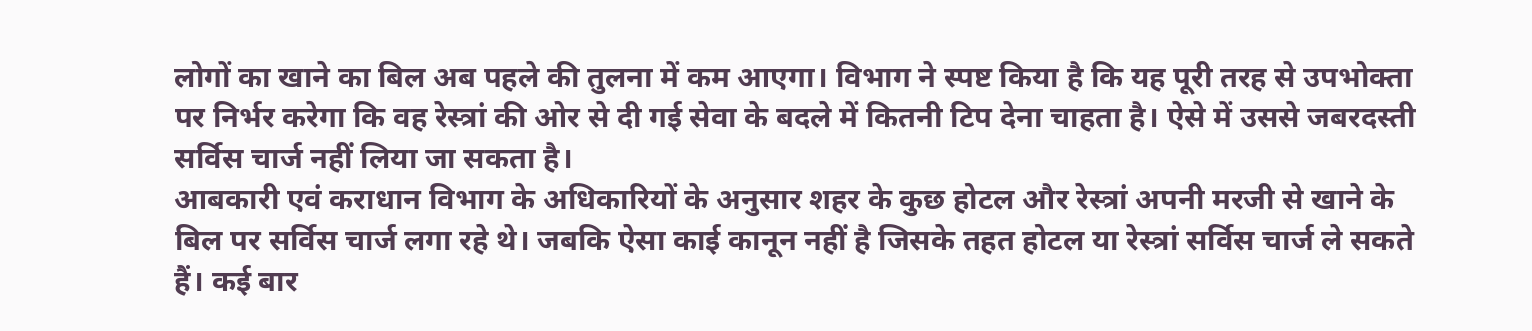लोगों का खाने का बिल अब पहले की तुलना में कम आएगा। विभाग ने स्पष्ट किया है कि यह पूरी तरह से उपभोक्ता पर निर्भर करेगा कि वह रेस्त्रां की ओर से दी गई सेवा के बदले में कितनी टिप देना चाहता है। ऐसे में उससे जबरदस्ती सर्विस चार्ज नहीं लिया जा सकता है।
आबकारी एवं कराधान विभाग के अधिकारियों के अनुसार शहर के कुछ होटल और रेस्त्रां अपनी मरजी से खाने के बिल पर सर्विस चार्ज लगा रहे थे। जबकि ऐसा काई कानून नहीं है जिसके तहत होटल या रेस्त्रां सर्विस चार्ज ले सकते हैं। कई बार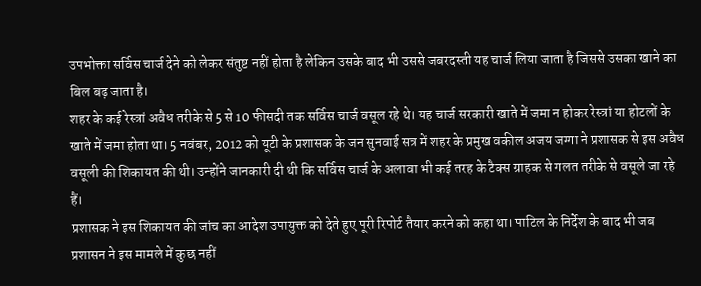उपभोक्ता सर्विस चार्ज देने को लेकर संतुष्ट नहीं होता है लेकिन उसके बाद भी उससे जबरदस्ती यह चार्ज लिया जाता है जिससे उसका खाने का बिल बढ़ जाता है।
शहर के कई रेस्त्रां अवैध तरीके से 5 से 10 फीसदी तक सर्विस चार्ज वसूल रहे थे। यह चार्ज सरकारी खाते में जमा न होकर रेस्त्रां या होटलों के खाते में जमा होता था। 5 नवंबर, 2012 को यूटी के प्रशासक के जन सुनवाई सत्र में शहर के प्रमुख वकील अजय जग्गा ने प्रशासक से इस अवैध वसूली की शिकायत की थी। उन्होंने जानकारी दी थी कि सर्विस चार्ज के अलावा भी कई तरह के टैक्स ग्राहक से गलत तरीके से वसूले जा रहे हैं।
प्रशासक ने इस शिकायत की जांच का आदेश उपायुक्त को देते हुए पूरी रिपोर्ट तैयार करने को कहा था। पाटिल के निर्देश के बाद भी जब प्रशासन ने इस मामले में कुछ नहीं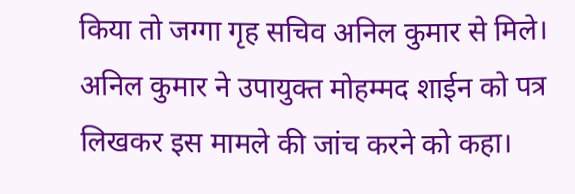किया तो जग्गा गृह सचिव अनिल कुमार से मिले। अनिल कुमार ने उपायुक्त मोहम्मद शाईन को पत्र लिखकर इस मामले की जांच करने को कहा।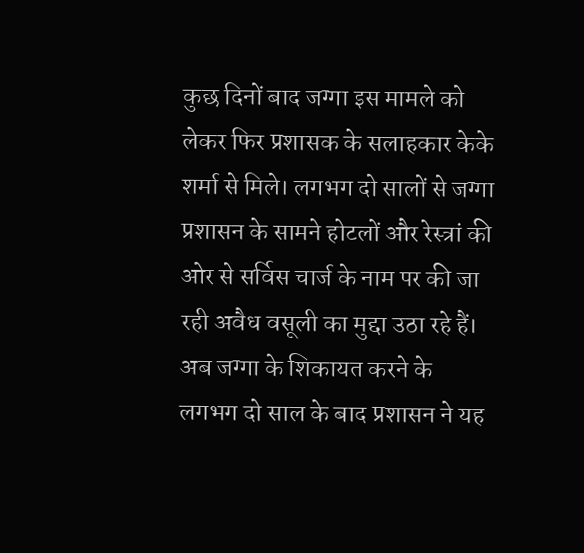कुछ दिनों बाद जग्गा इस मामले को लेकर फिर प्रशासक के सलाहकार केके शर्मा से मिले। लगभग दो सालों से जग्गा प्रशासन के सामने होटलों और रेस्त्रां की ओर से सर्विस चार्ज के नाम पर की जा रही अवैध वसूली का मुद्दा उठा रहे हैं। अब जग्गा के शिकायत करने के लगभग दो साल के बाद प्रशासन ने यह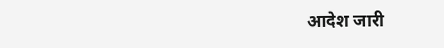आदेश जारी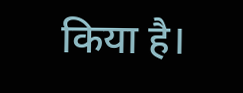किया है।